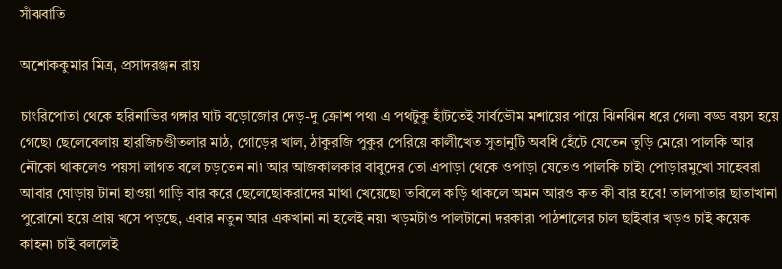সাঁঝবাতি

অশোককুমার মিত্র, প্রসাদরঞ্জন রায়

চাংরিপোতা থেকে হরিনাভির গঙ্গার ঘাট বড়োজোর দেড়-দু ক্রোশ পথ৷ এ পথটুকু হাঁটতেই সার্বভৌম মশায়ের পায়ে ঝিনঝিন ধরে গেল৷ বড্ড বয়স হয়ে গেছে৷ ছেলেবেলায় হারজিচণ্ডীতলার মাঠ, গোড়ের খাল, ঠাকুরজি পুকুর পেরিয়ে কালীখেত সুতানুটি অবধি হেঁটে যেতেন তুড়ি মেরে৷ পালকি আর নৌকো থাকলেও পয়সা লাগত বলে চড়তেন না৷ আর আজকালকার বাবুদের তো এপাড়া থেকে ওপাড়া যেতেও পালকি চাই৷ পোড়ারমুখো সাহেবরা আবার ঘোড়ায় টানা হাওয়া গাড়ি বার করে ছেলেছোকরাদের মাথা খেয়েছে৷ তবিলে কড়ি থাকলে অমন আরও কত কী বার হবে! তালপাতার ছাতাখানা পুরোনো হয়ে প্রায় খসে পড়ছে, এবার নতুন আর একখানা না হলেই নয়৷ খড়মটাও পালটানো দরকার৷ পাঠশালের চাল ছাইবার খড়ও চাই কয়েক কাহন৷ চাই বললেই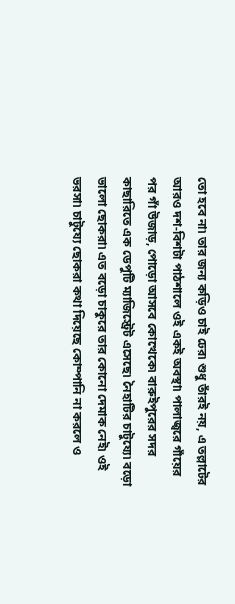তো হবে না৷ তার জন্য কড়িও চাই ঢের৷ শুধু তাঁরই নয়, এ তল্লাটের আরও দশ-বিশটা পাঠশালে ওই একই অবস্থা৷ পালাজ্বরে গাঁয়ের পর গাঁ উজাড়, পোড়ো আসবে কোত্থেকে৷ বারুইপুরের সদর কাছারিতে এক ডেপুটি ম্যাজিস্ট্রেট এসেছে৷ নৈহাটির চাটুয্যে৷ বড়ো ভালো ছোকরা৷ এত বড়ো চাকুরে তার কোনো দেমাক নেই৷ ওই ভরসা৷ চাটুয্যে ছোকরা কথা দিয়েছে কোম্পানি না করলে ও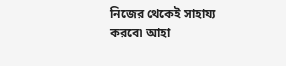নিজের থেকেই সাহায্য করবে৷ আহা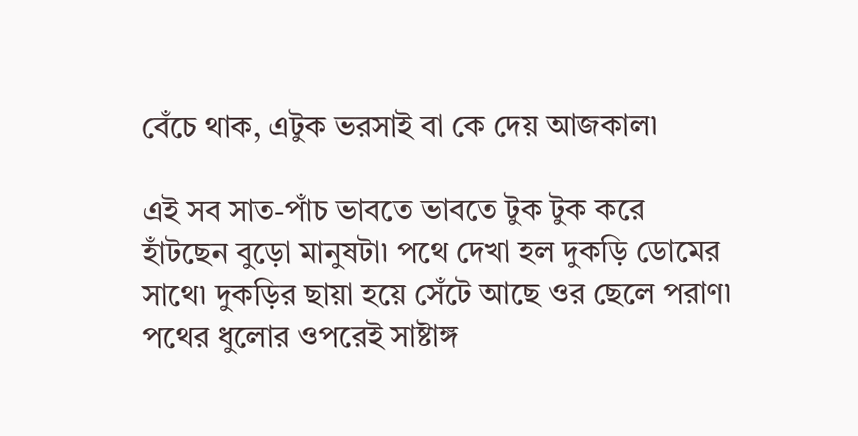বেঁচে থাক, এটুক ভরসাই বা কে দেয় আজকাল৷

এই সব সাত-পাঁচ ভাবতে ভাবতে টুক টুক করে হাঁটছেন বুড়ো মানুষটা৷ পথে দেখা হল দুকড়ি ডোমের সাথে৷ দুকড়ির ছায়া হয়ে সেঁটে আছে ওর ছেলে পরাণ৷ পথের ধুলোর ওপরেই সাষ্টাঙ্গ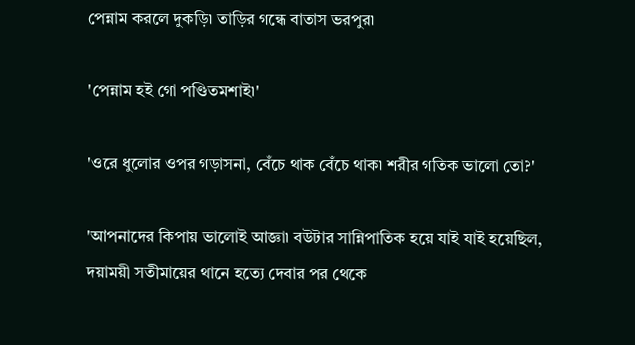পেন্নাম করলে দুকড়ি৷ তাড়ির গন্ধে বাতাস ভরপুর৷

'পেন্নাম হই গো পণ্ডিতমশাই৷'

'ওরে ধুলোর ওপর গড়াসনা, বেঁচে থাক বেঁচে থাক৷ শরীর গতিক ভালো তো?'

'আপনাদের কিপায় ভালোই আজ্ঞা৷ বউটার সান্নিপাতিক হয়ে যাই যাই হয়েছিল, দয়াময়ী সতীমায়ের থানে হত্যে দেবার পর থেকে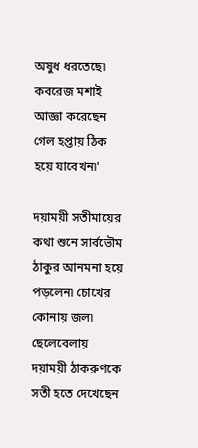অষুধ ধরতেছে৷ কবরেজ মশাই আজ্ঞা করেছেন গেল হপ্তায় ঠিক হয়ে যাবেখন৷'

দয়াময়ী সতীমায়ের কথা শুনে সার্বভৌম ঠাকুর আনমনা হয়ে পড়লেন৷ চোখের কোনায় জল৷ ছেলেবেলায় দয়াময়ী ঠাকরুণকে সতী হতে দেখেছেন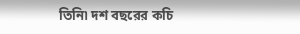তিনি৷ দশ বছরের কচি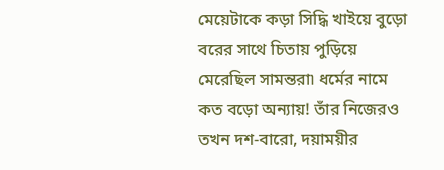মেয়েটাকে কড়া সিদ্ধি খাইয়ে বুড়ো বরের সাথে চিতায় পুড়িয়ে মেরেছিল সামন্তরা৷ ধর্মের নামে কত বড়ো অন্যায়! তাঁর নিজেরও তখন দশ-বারো, দয়াময়ীর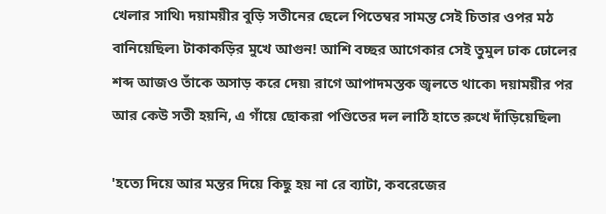খেলার সাথি৷ দয়াময়ীর বুড়ি সতীনের ছেলে পিতেম্বর সামন্ত সেই চিতার ওপর মঠ বানিয়েছিল৷ টাকাকড়ির মুখে আগুন! আশি বচ্ছর আগেকার সেই তুমুল ঢাক ঢোলের শব্দ আজও তাঁকে অসাড় করে দেয়৷ রাগে আপাদমস্তক জ্বলতে থাকে৷ দয়াময়ীর পর আর কেউ সতী হয়নি, এ গাঁয়ে ছোকরা পণ্ডিতের দল লাঠি হাতে রুখে দাঁড়িয়েছিল৷

'হত্যে দিয়ে আর মন্তর দিয়ে কিছু হয় না রে ব্যাটা, কবরেজের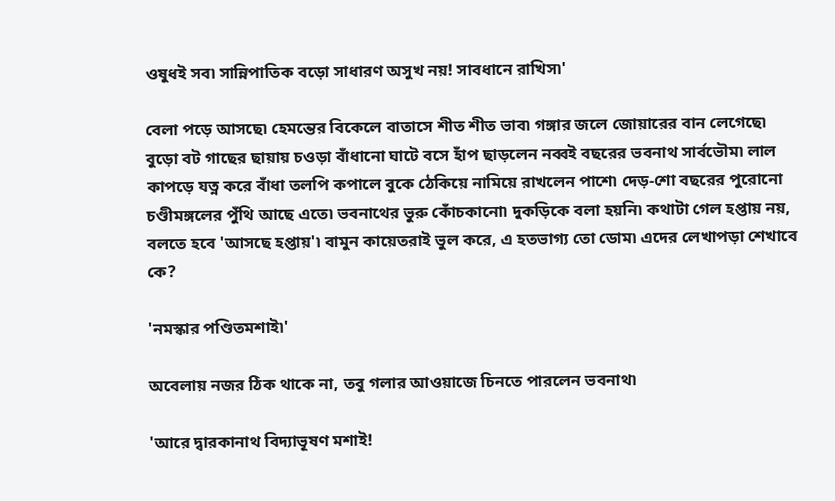ওষুধই সব৷ সান্নিপাতিক বড়ো সাধারণ অসুখ নয়! সাবধানে রাখিস৷'

বেলা পড়ে আসছে৷ হেমন্তের বিকেলে বাতাসে শীত শীত ভাব৷ গঙ্গার জলে জোয়ারের বান লেগেছে৷ বুড়ো বট গাছের ছায়ায় চওড়া বাঁধানো ঘাটে বসে হাঁপ ছাড়লেন নব্বই বছরের ভবনাথ সার্বভৌম৷ লাল কাপড়ে যত্ন করে বাঁধা তলপি কপালে বুকে ঠেকিয়ে নামিয়ে রাখলেন পাশে৷ দেড়-শো বছরের পুরোনো চণ্ডীমঙ্গলের পুঁথি আছে এতে৷ ভবনাথের ভুরু কোঁচকানো৷ দুকড়িকে বলা হয়নি৷ কথাটা গেল হপ্তায় নয়, বলতে হবে 'আসছে হপ্তায়'৷ বামুন কায়েতরাই ভুল করে, এ হতভাগ্য তো ডোম৷ এদের লেখাপড়া শেখাবে কে?

'নমস্কার পণ্ডিতমশাই৷'

অবেলায় নজর ঠিক থাকে না, তবু গলার আওয়াজে চিনতে পারলেন ভবনাথ৷

'আরে দ্বারকানাথ বিদ্যাভূষণ মশাই!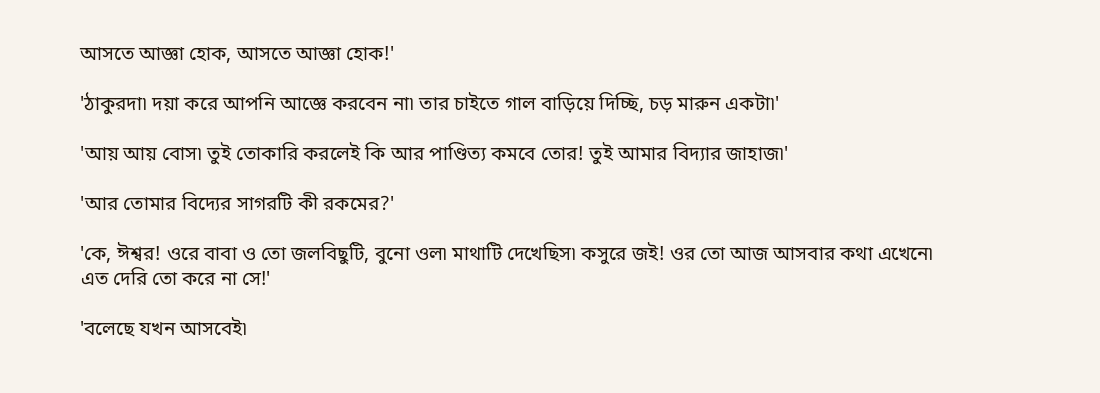আসতে আজ্ঞা হোক, আসতে আজ্ঞা হোক!'

'ঠাকুরদা৷ দয়া করে আপনি আজ্ঞে করবেন না৷ তার চাইতে গাল বাড়িয়ে দিচ্ছি, চড় মারুন একটা৷'

'আয় আয় বোস৷ তুই তোকারি করলেই কি আর পাণ্ডিত্য কমবে তোর! তুই আমার বিদ্যার জাহাজ৷'

'আর তোমার বিদ্যের সাগরটি কী রকমের?'

'কে, ঈশ্বর! ওরে বাবা ও তো জলবিছুটি, বুনো ওল৷ মাথাটি দেখেছিস৷ কসুরে জই! ওর তো আজ আসবার কথা এখেনে৷ এত দেরি তো করে না সে!'

'বলেছে যখন আসবেই৷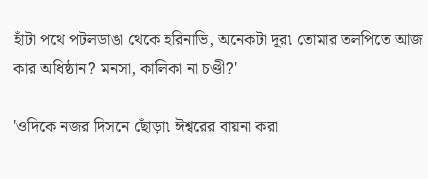হাঁটা পথে পটলডাঙা থেকে হরিনাভি, অনেকটা দূর৷ তোমার তলপিতে আজ কার অধিষ্ঠান? মনসা, কালিকা না চণ্ডী?'

'ওদিকে নজর দিসনে ছোঁড়া৷ ঈশ্বরের বায়না করা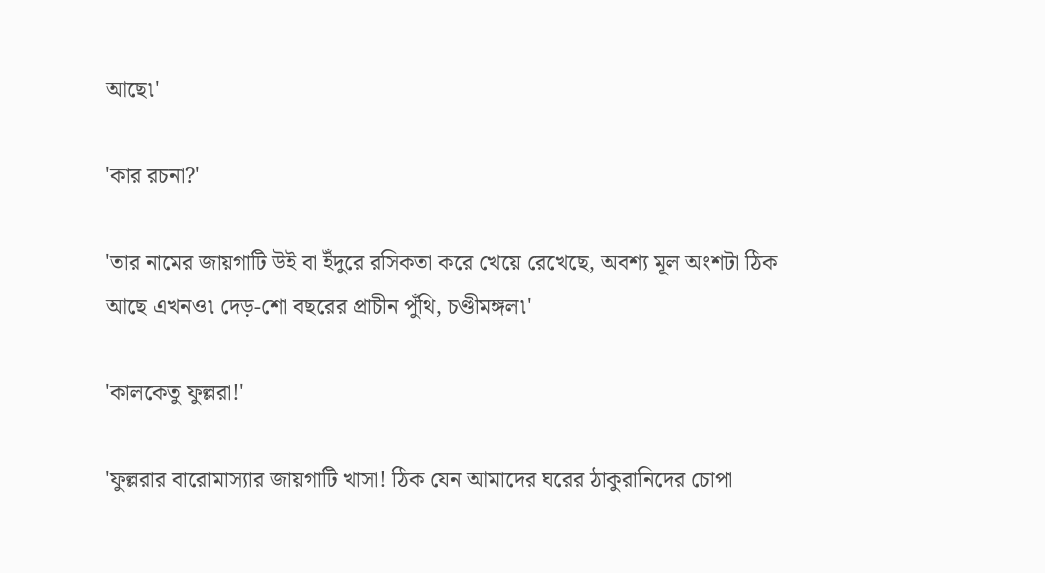আছে৷'

'কার রচনা?'

'তার নামের জায়গাটি উই বা ইঁদুরে রসিকতা করে খেয়ে রেখেছে, অবশ্য মূল অংশটা ঠিক আছে এখনও৷ দেড়-শো বছরের প্রাচীন পুঁথি, চণ্ডীমঙ্গল৷'

'কালকেতু ফুল্লরা!'

'ফুল্লরার বারোমাস্যার জায়গাটি খাসা! ঠিক যেন আমাদের ঘরের ঠাকুরানিদের চোপা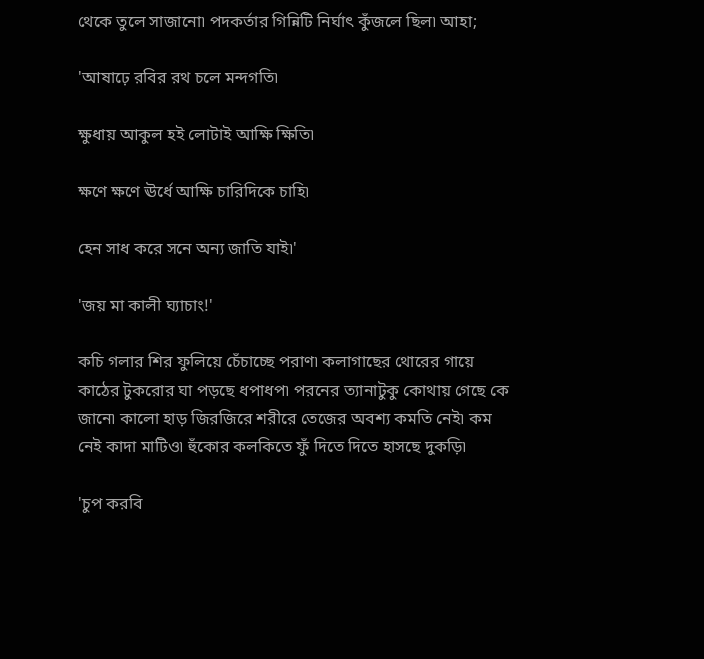থেকে তুলে সাজানো৷ পদকর্তার গিন্নিটি নির্ঘাৎ কুঁজলে ছিল৷ আহা;

'আষাঢ়ে রবির রথ চলে মন্দগতি৷

ক্ষুধায় আকুল হই লোটাই আক্ষি ক্ষিতি৷

ক্ষণে ক্ষণে ঊর্ধে আক্ষি চারিদিকে চাহি৷

হেন সাধ করে সনে অন্য জাতি যাই৷'

'জয় মা কালী ঘ্যাচাং!'

কচি গলার শির ফুলিয়ে চেঁচাচ্ছে পরাণ৷ কলাগাছের থোরের গায়ে কাঠের টুকরোর ঘা পড়ছে ধপাধপ৷ পরনের ত্যানাটুকু কোথায় গেছে কে জানে৷ কালো হাড় জিরজিরে শরীরে তেজের অবশ্য কমতি নেই৷ কম নেই কাদা মাটিও৷ হুঁকোর কলকিতে ফুঁ দিতে দিতে হাসছে দুকড়ি৷

'চুপ করবি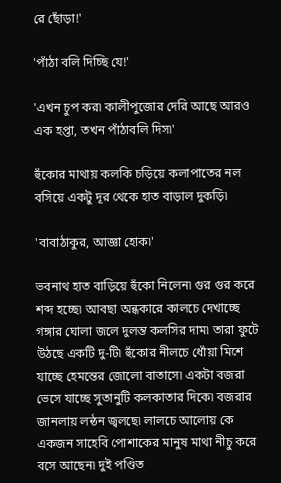রে ছোঁড়া!'

'পাঁঠা বলি দিচ্ছি যে!'

'এখন চুপ কর৷ কালীপুজোর দেরি আছে আরও এক হপ্তা, তখন পাঁঠাবলি দিস৷'

হুঁকোর মাথায় কলকি চড়িয়ে কলাপাতের নল বসিয়ে একটু দূর থেকে হাত বাড়াল দুকড়ি৷

'বাবাঠাকুর, আজ্ঞা হোক৷'

ভবনাথ হাত বাড়িয়ে হুঁকো নিলেন৷ গুর গুর করে শব্দ হচ্ছে৷ আবছা অন্ধকারে কালচে দেখাচ্ছে গঙ্গার ঘোলা জলে দুলন্ত কলসির দাম৷ তারা ফুটে উঠছে একটি দু-টি৷ হুঁকোর নীলচে ধোঁয়া মিশে যাচ্ছে হেমন্তের জোলো বাতাসে৷ একটা বজরা ভেসে যাচ্ছে সুতানুটি কলকাতার দিকে৷ বজরার জানলায় লন্ঠন জ্বলছে৷ লালচে আলোয় কে একজন সাহেবি পোশাকের মানুষ মাথা নীচু করে বসে আছেন৷ দুই পণ্ডিত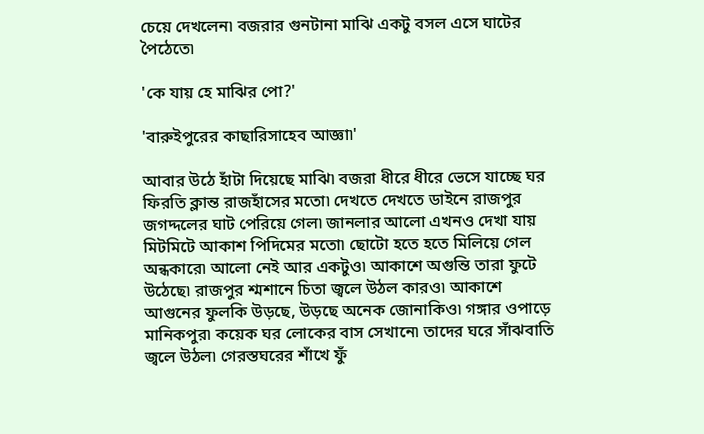চেয়ে দেখলেন৷ বজরার গুনটানা মাঝি একটু বসল এসে ঘাটের পৈঠেতে৷

'কে যায় হে মাঝির পো?'

'বারুইপুরের কাছারিসাহেব আজ্ঞা৷'

আবার উঠে হাঁটা দিয়েছে মাঝি৷ বজরা ধীরে ধীরে ভেসে যাচ্ছে ঘর ফিরতি ক্লান্ত রাজহাঁসের মতো৷ দেখতে দেখতে ডাইনে রাজপুর জগদ্দলের ঘাট পেরিয়ে গেল৷ জানলার আলো এখনও দেখা যায় মিটমিটে আকাশ পিদিমের মতো৷ ছোটো হতে হতে মিলিয়ে গেল অন্ধকারে৷ আলো নেই আর একটুও৷ আকাশে অগুন্তি তারা ফুটে উঠেছে৷ রাজপুর শ্মশানে চিতা জ্বলে উঠল কারও৷ আকাশে আগুনের ফুলকি উড়ছে, উড়ছে অনেক জোনাকিও৷ গঙ্গার ওপাড়ে মানিকপুর৷ কয়েক ঘর লোকের বাস সেখানে৷ তাদের ঘরে সাঁঝবাতি জ্বলে উঠল৷ গেরস্তঘরের শাঁখে ফুঁ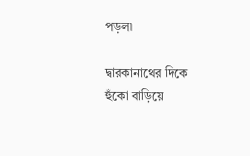পড়ল৷

দ্বারকানাথের দিকে হুঁকো বাড়িয়ে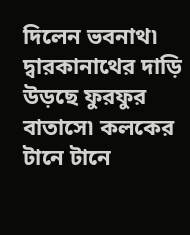দিলেন ভবনাথ৷ দ্বারকানাথের দাড়ি উড়ছে ফুরফুর বাতাসে৷ কলকের টানে টানে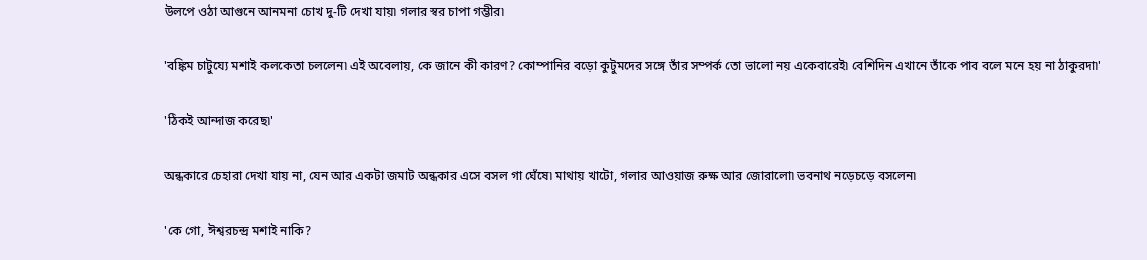উলপে ওঠা আগুনে আনমনা চোখ দু-টি দেখা যায়৷ গলার স্বর চাপা গম্ভীর৷

'বঙ্কিম চাটুয্যে মশাই কলকেতা চললেন৷ এই অবেলায়, কে জানে কী কারণ? কোম্পানির বড়ো কুটুমদের সঙ্গে তাঁর সম্পর্ক তো ভালো নয় একেবারেই৷ বেশিদিন এখানে তাঁকে পাব বলে মনে হয় না ঠাকুরদা৷'

'ঠিকই আন্দাজ করেছ৷'

অন্ধকারে চেহারা দেখা যায় না, যেন আর একটা জমাট অন্ধকার এসে বসল গা ঘেঁষে৷ মাথায় খাটো, গলার আওয়াজ রুক্ষ আর জোরালো৷ ভবনাথ নড়েচড়ে বসলেন৷

'কে গো, ঈশ্বরচন্দ্র মশাই নাকি?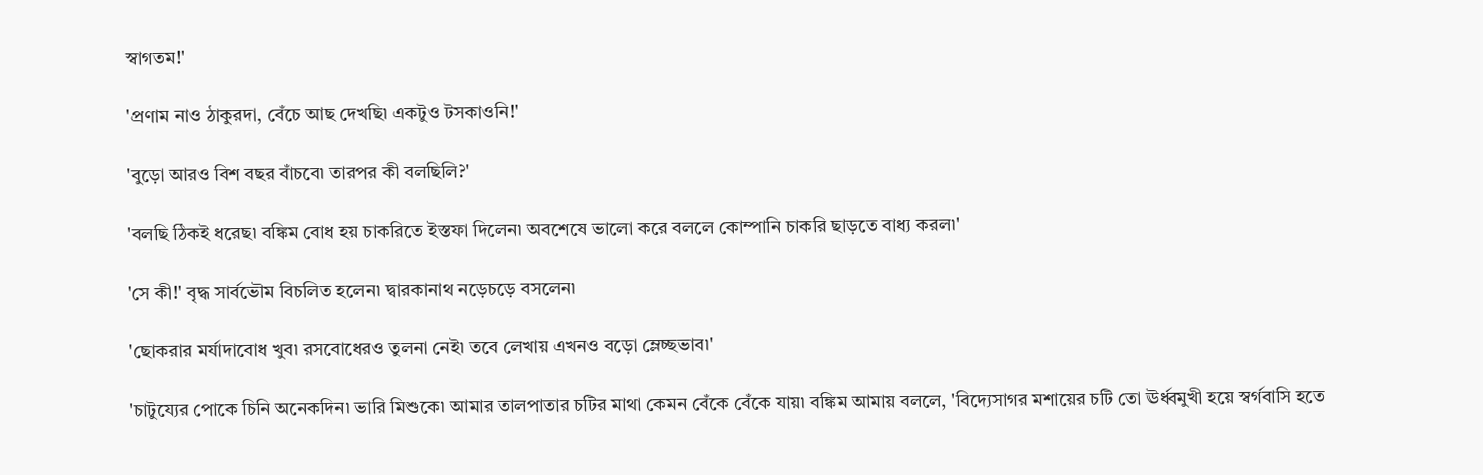স্বাগতম!'

'প্রণাম নাও ঠাকুরদা, বেঁচে আছ দেখছি৷ একটুও টসকাওনি!'

'বুড়ো আরও বিশ বছর বাঁচবে৷ তারপর কী বলছিলি?'

'বলছি ঠিকই ধরেছ৷ বঙ্কিম বোধ হয় চাকরিতে ইস্তফা দিলেন৷ অবশেষে ভালো করে বললে কোম্পানি চাকরি ছাড়তে বাধ্য করল৷'

'সে কী!' বৃদ্ধ সার্বভৌম বিচলিত হলেন৷ দ্বারকানাথ নড়েচড়ে বসলেন৷

'ছোকরার মর্যাদাবোধ খুব৷ রসবোধেরও তুলনা নেই৷ তবে লেখায় এখনও বড়ো ম্লেচ্ছভাব৷'

'চাটুয্যের পোকে চিনি অনেকদিন৷ ভারি মিশুকে৷ আমার তালপাতার চটির মাথা কেমন বেঁকে বেঁকে যায়৷ বঙ্কিম আমায় বললে, 'বিদ্যেসাগর মশায়ের চটি তো ঊর্ধ্বমুখী হয়ে স্বর্গবাসি হতে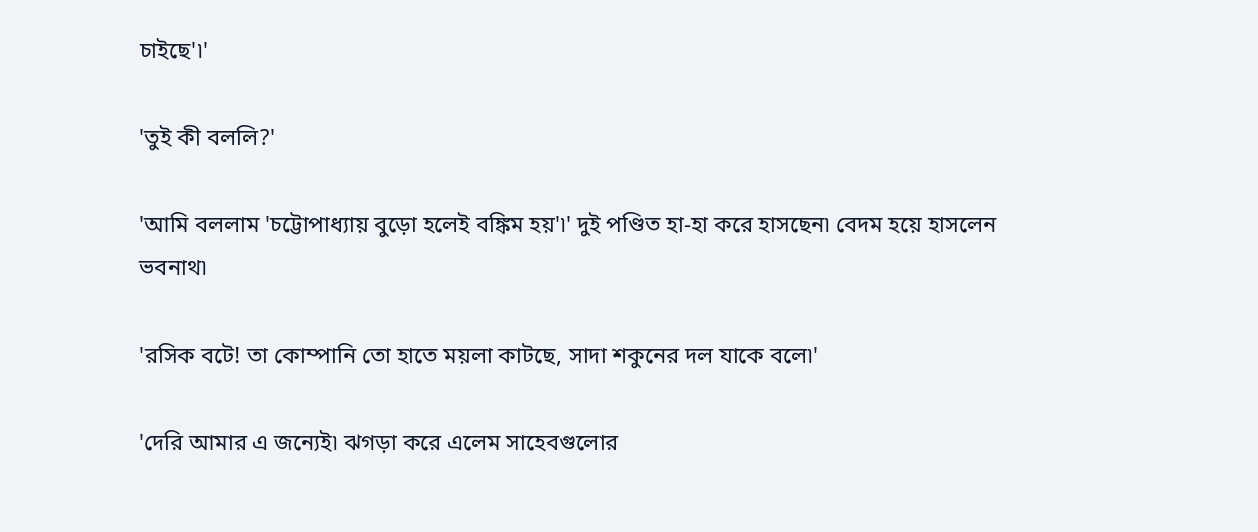চাইছে'৷'

'তুই কী বললি?'

'আমি বললাম 'চট্টোপাধ্যায় বুড়ো হলেই বঙ্কিম হয়'৷' দুই পণ্ডিত হা-হা করে হাসছেন৷ বেদম হয়ে হাসলেন ভবনাথ৷

'রসিক বটে! তা কোম্পানি তো হাতে ময়লা কাটছে, সাদা শকুনের দল যাকে বলে৷'

'দেরি আমার এ জন্যেই৷ ঝগড়া করে এলেম সাহেবগুলোর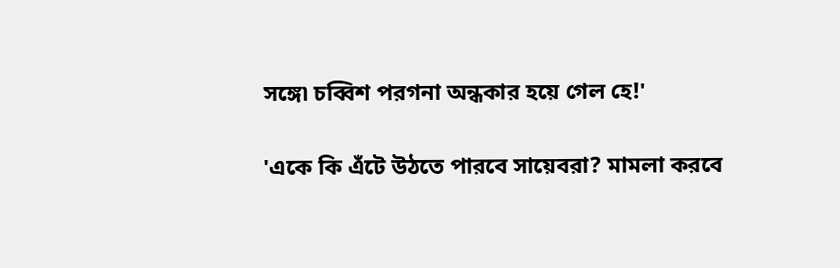সঙ্গে৷ চব্বিশ পরগনা অন্ধকার হয়ে গেল হে!'

'একে কি এঁটে উঠতে পারবে সায়েবরা? মামলা করবে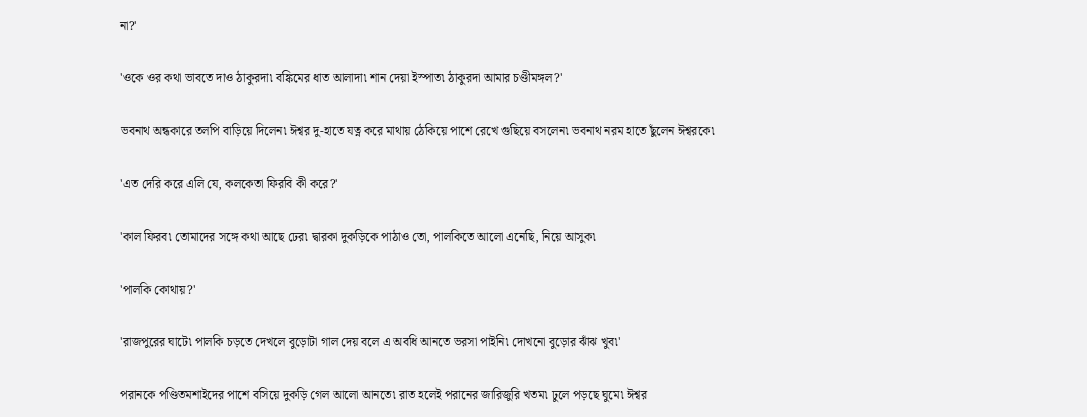না?'

'ওকে ওর কথা ভাবতে দাও ঠাকুরদা৷ বঙ্কিমের ধাত আলাদা৷ শান দেয়া ইস্পাত৷ ঠাকুরদা আমার চণ্ডীমঙ্গল?'

ভবনাথ অন্ধকারে তলপি বাড়িয়ে দিলেন৷ ঈশ্বর দু-হাতে যত্ন করে মাথায় ঠেকিয়ে পাশে রেখে গুছিয়ে বসলেন৷ ভবনাথ নরম হাতে ছুঁলেন ঈশ্বরকে৷

'এত দেরি করে এলি যে, কলকেতা ফিরবি কী করে?'

'কাল ফিরব৷ তোমাদের সঙ্গে কথা আছে ঢের৷ দ্বারকা দুকড়িকে পাঠাও তো, পালকিতে আলো এনেছি, নিয়ে আসুক৷

'পালকি কোথায়?'

'রাজপুরের ঘাটে৷ পালকি চড়তে দেখলে বুড়োটা গাল দেয় বলে এ অবধি আনতে ভরসা পাইনি৷ দোখনো বুড়োর ঝাঁঝ খুব৷'

পরানকে পণ্ডিতমশাইদের পাশে বসিয়ে দুকড়ি গেল আলো আনতে৷ রাত হলেই পরানের জারিজুরি খতম৷ ঢুলে পড়ছে ঘুমে৷ ঈশ্বর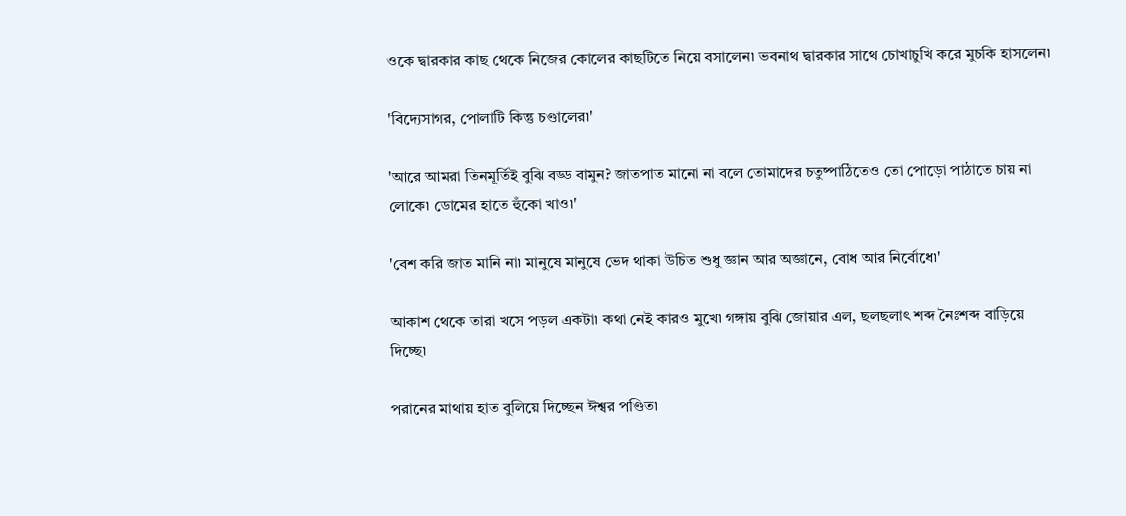ওকে দ্বারকার কাছ থেকে নিজের কোলের কাছটিতে নিয়ে বসালেন৷ ভবনাথ দ্বারকার সাথে চোখাচুখি করে মুচকি হাসলেন৷

'বিদ্যেসাগর, পোলাটি কিন্তু চণ্ডালের৷'

'আরে আমরা তিনমূর্তিই বুঝি বড্ড বামুন? জাতপাত মানো না বলে তোমাদের চতুষ্পাঠিতেও তো পোড়ো পাঠাতে চায় না লোকে৷ ডোমের হাতে হুঁকো খাও৷'

'বেশ করি জাত মানি না৷ মানুষে মানুষে ভেদ থাকা উচিত শুধু জ্ঞান আর অজ্ঞানে, বোধ আর নির্বোধে৷'

আকাশ থেকে তারা খসে পড়ল একটা৷ কথা নেই কারও মুখে৷ গঙ্গায় বুঝি জোয়ার এল, ছলছলাৎ শব্দ নৈঃশব্দ বাড়িয়ে দিচ্ছে৷

পরানের মাথায় হাত বুলিয়ে দিচ্ছেন ঈশ্বর পণ্ডিত৷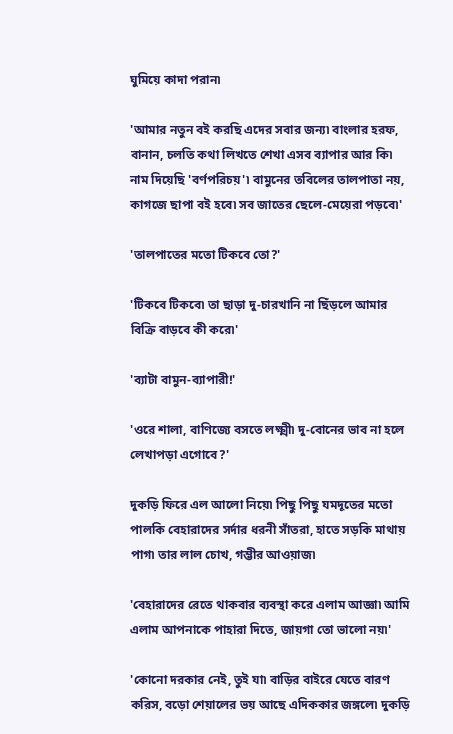ঘুমিয়ে কাদা পরান৷

'আমার নতুন বই করছি এদের সবার জন্য৷ বাংলার হরফ, বানান, চলতি কথা লিখতে শেখা এসব ব্যাপার আর কি৷ নাম দিয়েছি 'বর্ণপরিচয়'৷ বামুনের তবিলের তালপাতা নয়, কাগজে ছাপা বই হবে৷ সব জাতের ছেলে-মেয়েরা পড়বে৷'

'তালপাতের মতো টিকবে তো?'

'টিকবে টিকবে৷ তা ছাড়া দু-চারখানি না ছিঁড়লে আমার বিক্রি বাড়বে কী করে৷'

'ব্যাটা বামুন-ব্যাপারী!'

'ওরে শালা, বাণিজ্যে বসতে লক্ষ্মী৷ দু-বোনের ভাব না হলে লেখাপড়া এগোবে?'

দুকড়ি ফিরে এল আলো নিয়ে৷ পিছু পিছু যমদূতের মতো পালকি বেহারাদের সর্দার ধরনী সাঁতরা, হাতে সড়কি মাথায় পাগ৷ তার লাল চোখ, গম্ভীর আওয়াজ৷

'বেহারাদের রেতে থাকবার ব্যবস্থা করে এলাম আজ্ঞা৷ আমি এলাম আপনাকে পাহারা দিতে, জায়গা তো ভালো নয়৷'

'কোনো দরকার নেই, তুই যা৷ বাড়ির বাইরে যেতে বারণ করিস, বড়ো শেয়ালের ভয় আছে এদিককার জঙ্গলে৷ দুকড়ি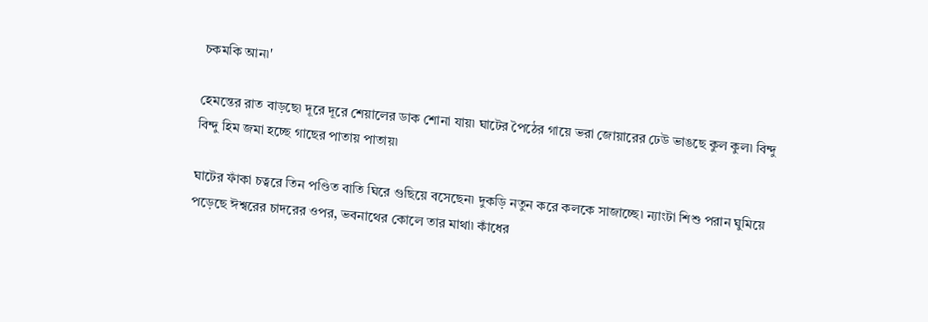চকমকি আন৷'

হেমন্তের রাত বাড়ছে৷ দূরে দূরে শেয়ালের ডাক শোনা যায়৷ ঘাটের পৈঠের গায়ে ভরা জোয়ারের ঢেউ ভাঙছে কুল কুল৷ বিন্দু বিন্দু হিম জমা হচ্ছে গাছের পাতায় পাতায়৷

ঘাটের ফাঁকা চত্বরে তিন পণ্ডিত বাতি ঘিরে গুছিয়ে বসেছেন৷ দুকড়ি নতুন করে কলকে সাজাচ্ছে৷ ন্যাংটা শিশু পরান ঘুমিয়ে পড়েছে ঈশ্বরের চাদরের ওপর, ভবনাথের কোলে তার মাথা৷ কাঁধের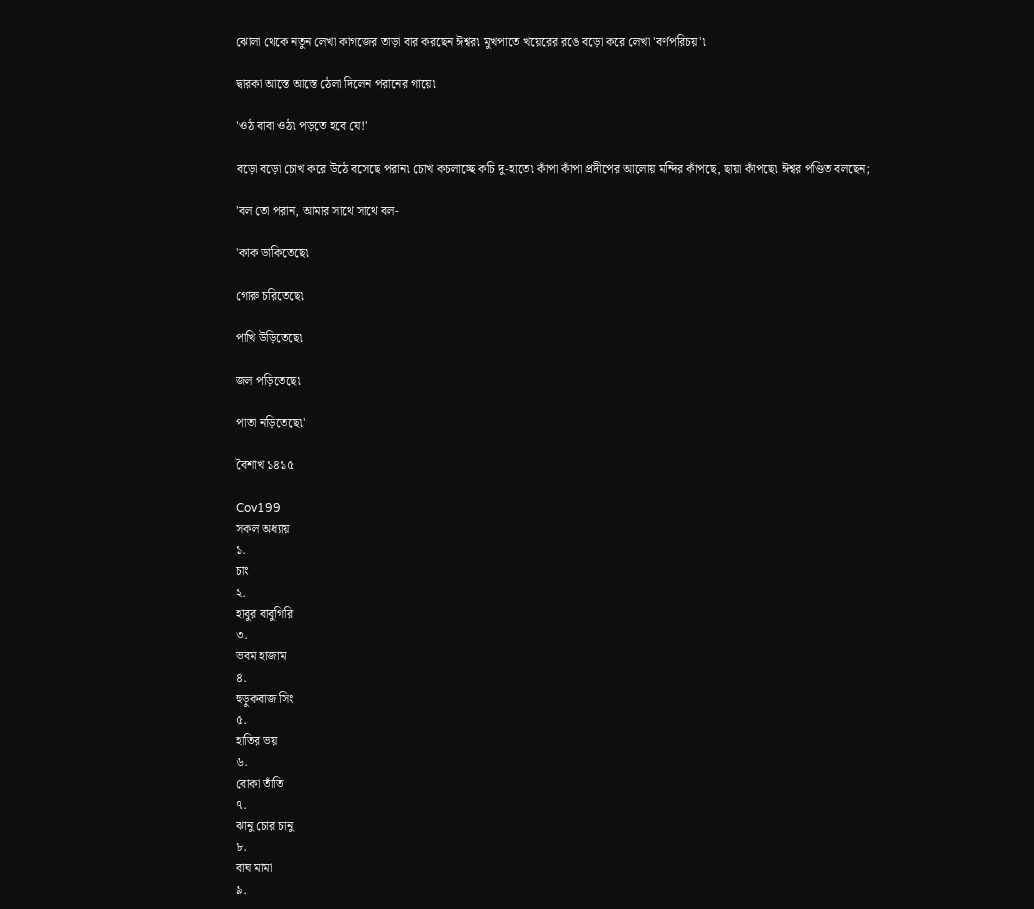ঝোলা থেকে নতুন লেখা কাগজের তাড়া বার করছেন ঈশ্বর৷ মুখপাতে খয়েরের রঙে বড়ো করে লেখা 'বর্ণপরিচয়'৷

দ্বারকা আস্তে আস্তে ঠেলা দিলেন পরানের গায়ে৷

'ওঠ বাবা ওঠ৷ পড়তে হবে যে!'

বড়ো বড়ো চোখ করে উঠে বসেছে পরান৷ চোখ কচলাচ্ছে কচি দু-হাতে৷ কাঁপা কাঁপা প্রদীপের আলোয় মন্দির কাঁপছে, ছায়া কাঁপছে৷ ঈশ্বর পণ্ডিত বলছেন;

'বল তো পরান, আমার সাথে সাথে বল-

'কাক ডাকিতেছে৷

গোরু চরিতেছে৷

পাখি উড়িতেছে৷

জল পড়িতেছে৷

পাতা নড়িতেছে৷'

বৈশাখ ১৪১৫

Cov199
সকল অধ্যায়
১.
চাং
২.
হাবুর বাবুগিরি
৩.
ভবম হাজাম
৪.
হুড়ুকবাজ সিং
৫.
হাতির ভয়
৬.
বোকা তাঁতি
৭.
ঝানু চোর চানু
৮.
বাঘ মামা
৯.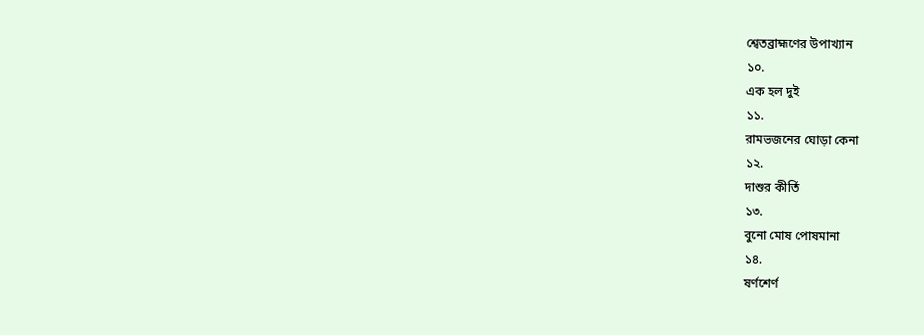শ্বেতব্রাহ্মণের উপাখ্যান
১০.
এক হল দুই
১১.
রামভজনের ঘোড়া কেনা
১২.
দাশুর কীর্তি
১৩.
বুনো মোষ পোষমানা
১৪.
ষর্ণশের্ণ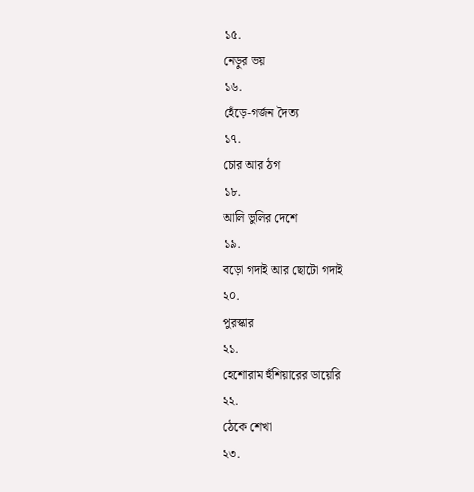১৫.
নেড়ুর ভয়
১৬.
হেঁড়ে-গর্জন দৈত্য
১৭.
চোর আর ঠগ
১৮.
আলি ভুলির দেশে
১৯.
বড়ো গদাই আর ছোটো গদাই
২০.
পুরস্কার
২১.
হেশোরাম হুঁশিয়ারের ডায়েরি
২২.
ঠেকে শেখা
২৩.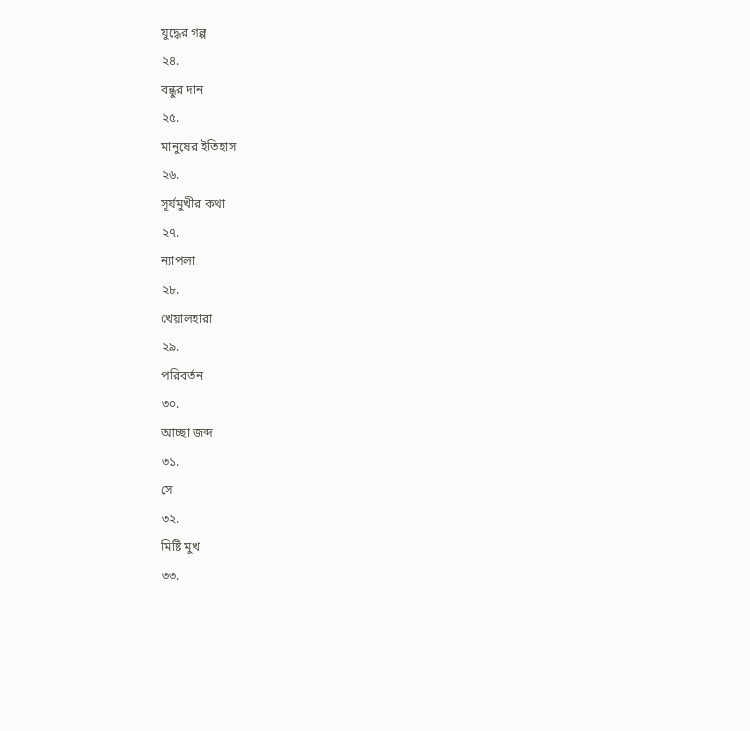যুদ্ধের গল্প
২৪.
বন্ধুর দান
২৫.
মানুষের ইতিহাস
২৬.
সূর্যমুখীর কথা
২৭.
ন্যাপলা
২৮.
খেয়ালহারা
২৯.
পরিবর্তন
৩০.
আচ্ছা জব্দ
৩১.
সে
৩২.
মিষ্টি মুখ
৩৩.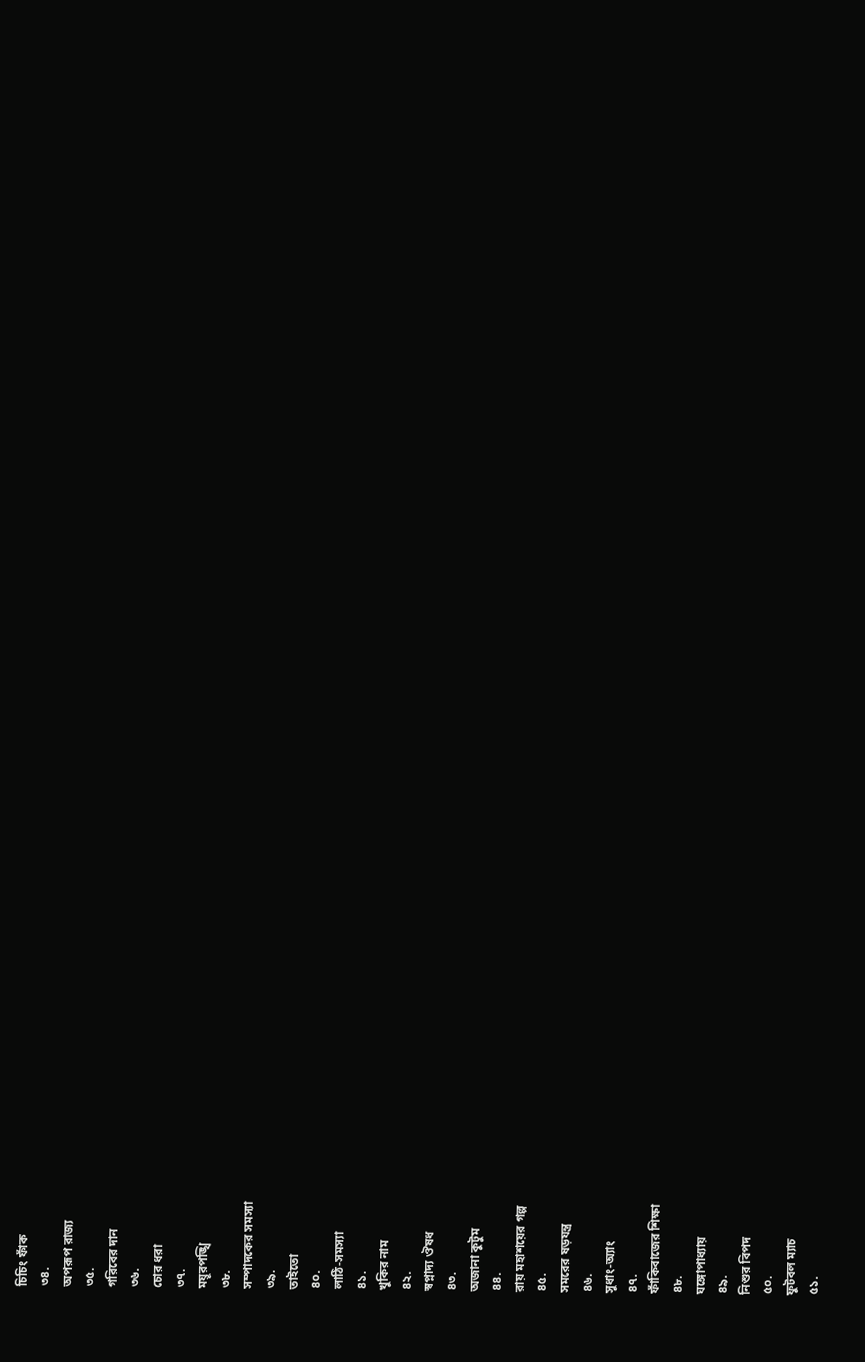চিচিং ফাঁক
৩৪.
অপরূপ রাজ্য
৩৫.
গরিবের দান
৩৬.
চোর ধরা
৩৭.
ময়ূরপঙ্খি
৩৮.
সম্পাদকের সমস্যা
৩৯.
তাইতো
৪০.
লাঠি-সমস্যা
৪১.
খুকির নাম
৪২.
স্বপ্নাদ্য ঔষধ
৪৩.
অজানা কুটুম
৪৪.
রায় মহাশয়ের গল্প
৪৫.
সমরের ষড়যন্ত্র
৪৬.
সুধাং-অ্যাং
৪৭.
ফাঁকিবাজের শিক্ষা
৪৮.
ঘঙ্গোপাধ্যায়
৪৯.
নিশুর বিপদ
৫০.
ফুটবল ম্যাচ
৫১.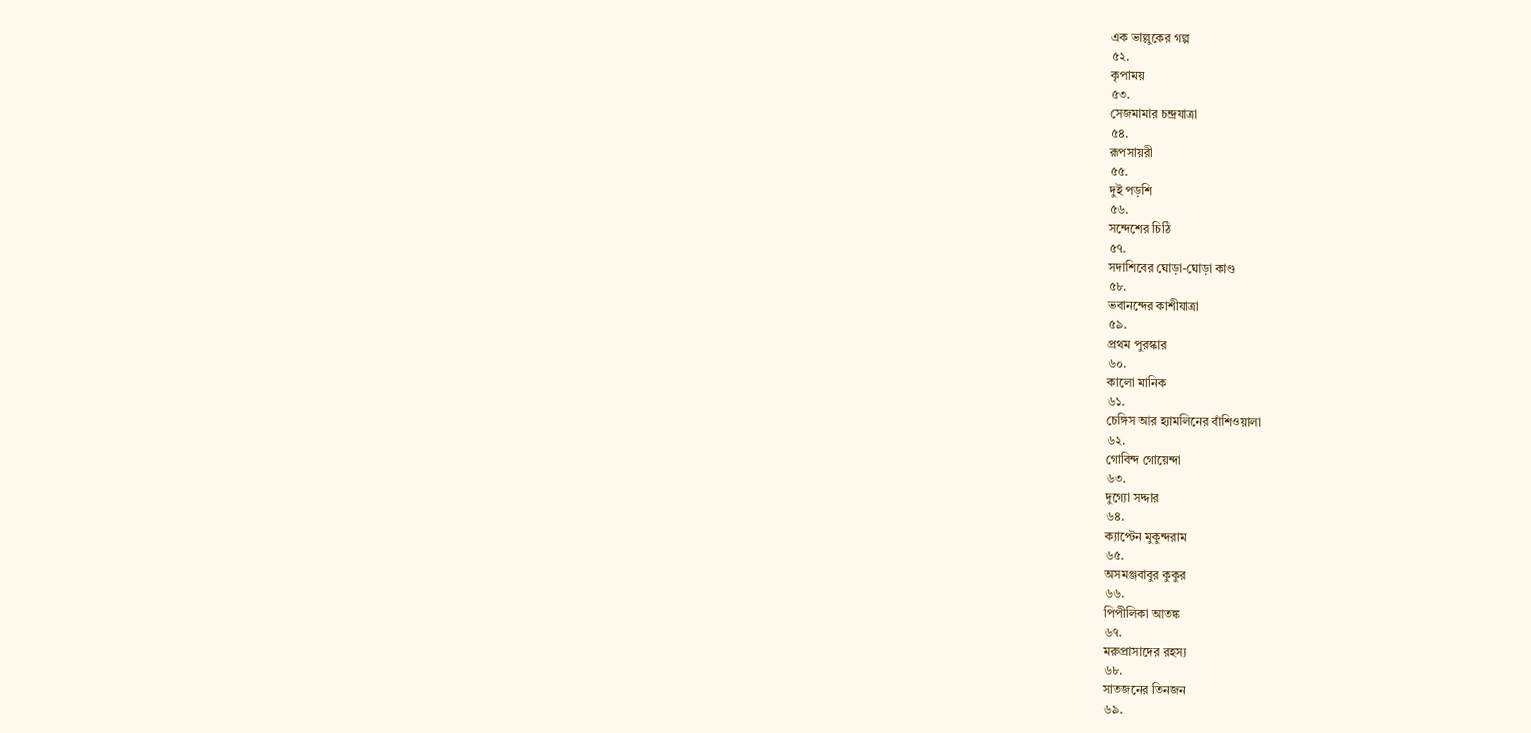এক ভাল্লুকের গল্প
৫২.
কৃপাময়
৫৩.
সেজমামার চন্দ্রযাত্রা
৫৪.
রূপসায়রী
৫৫.
দুই পড়শি
৫৬.
সন্দেশের চিঠি
৫৭.
সদাশিবের ঘোড়া-ঘোড়া কাণ্ড
৫৮.
ভবানন্দের কাশীযাত্রা
৫৯.
প্রথম পুরস্কার
৬০.
কালো মানিক
৬১.
চেঙ্গিস আর হ্যামলিনের বাঁশিওয়ালা
৬২.
গোবিন্দ গোয়েন্দা
৬৩.
দুগ্যো সদ্দার
৬৪.
ক্যাপ্টেন মুকুন্দরাম
৬৫.
অসমঞ্জবাবুর কুকুর
৬৬.
পিপীলিকা আতঙ্ক
৬৭.
মরুপ্রাসাদের রহস্য
৬৮.
সাতজনের তিনজন
৬৯.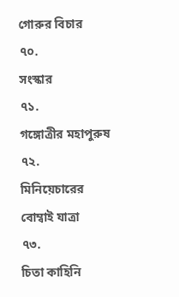গোরুর বিচার
৭০.
সংস্কার
৭১.
গঙ্গোত্রীর মহাপুরুষ
৭২.
মিনিয়েচারের বোম্বাই যাত্রা
৭৩.
চিতা কাহিনি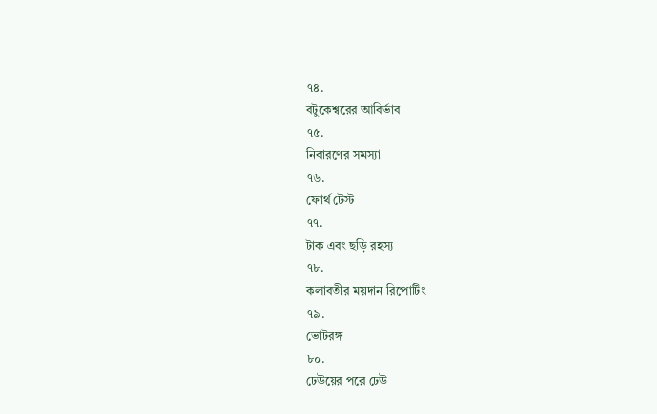৭৪.
বটুকেশ্বরের আবির্ভাব
৭৫.
নিবারণের সমস্যা
৭৬.
ফোর্থ টেস্ট
৭৭.
টাক এবং ছড়ি রহস্য
৭৮.
কলাবতীর ময়দান রিপোর্টিং
৭৯.
ভোটরঙ্গ
৮০.
ঢেউয়ের পরে ঢেউ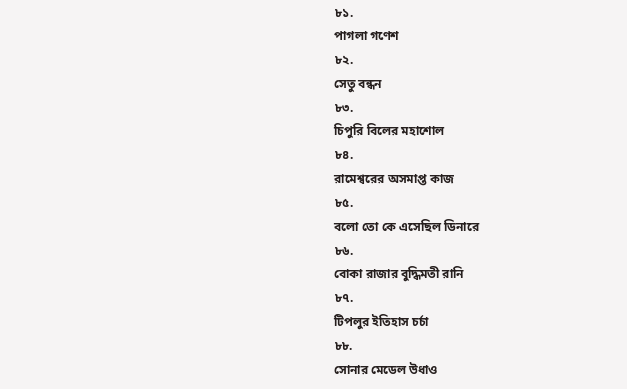৮১.
পাগলা গণেশ
৮২.
সেতু বন্ধন
৮৩.
চিপুরি বিলের মহাশোল
৮৪.
রামেশ্বরের অসমাপ্ত কাজ
৮৫.
বলো তো কে এসেছিল ডিনারে
৮৬.
বোকা রাজার বুদ্ধিমতী রানি
৮৭.
টিপলুর ইতিহাস চর্চা
৮৮.
সোনার মেডেল উধাও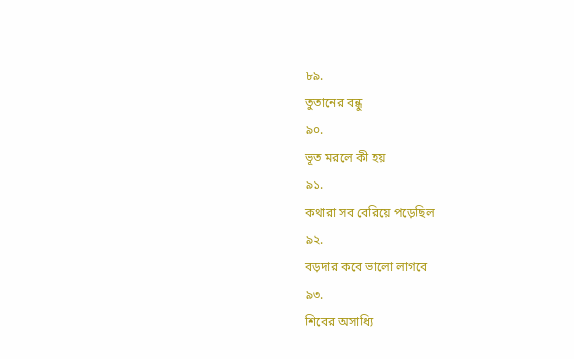৮৯.
তুতানের বন্ধু
৯০.
ভূত মরলে কী হয়
৯১.
কথারা সব বেরিয়ে পড়েছিল
৯২.
বড়দার কবে ভালো লাগবে
৯৩.
শিবের অসাধ্যি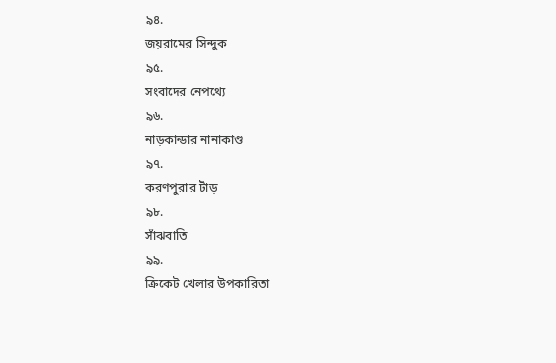৯৪.
জয়রামের সিন্দুক
৯৫.
সংবাদের নেপথ্যে
৯৬.
নাড়কান্ডার নানাকাণ্ড
৯৭.
করণপুরার টাঁড়
৯৮.
সাঁঝবাতি
৯৯.
ক্রিকেট খেলার উপকারিতা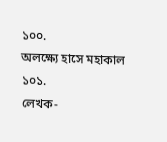১০০.
অলক্ষ্যে হাসে মহাকাল
১০১.
লেখক-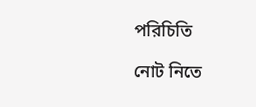পরিচিতি

নোট নিতে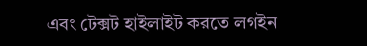এবং টেক্সট হাইলাইট করতে লগইন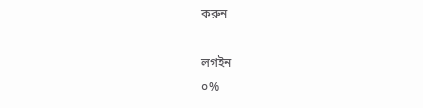করুন

লগইন
০%